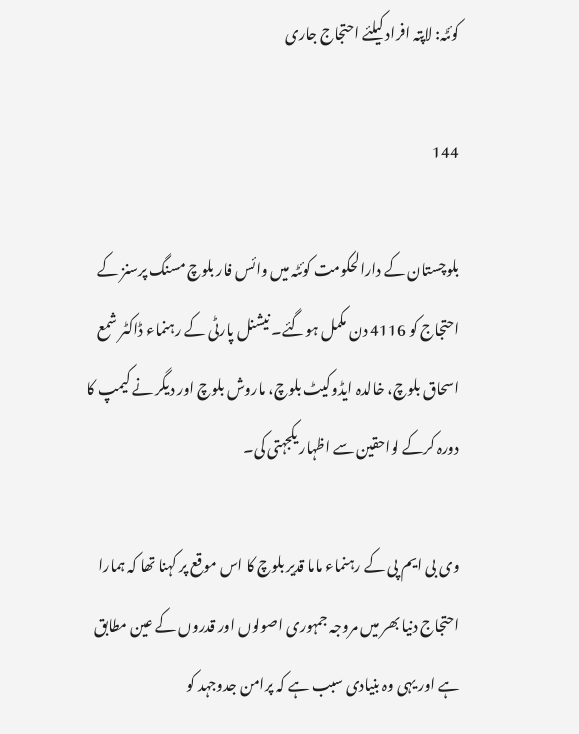کوئٹہ: لاپتہ افراد کیلئے احتجاج جاری

144

بلوچستان کے دارالحکومت کوئٹہ میں وائس فار بلوچ مسنگ پرسنز کے احتجاج کو 4116 دن مکمل ہوگئے۔ نیشنل پارٹی کے رہنماء ڈاکٹر شمع اسحاق بلوچ، خالدہ ایڈوکیٹ بلوچ، ماروش بلوچ اور دیگر نے کیمپ کا دورہ کرکے لواحقین سے اظہار یکجہتی کی۔

وی بی ایم پی کے رہنماء ماما قدیر بلوچ کا اس موقع پر کہنا تھا کہ ہمارا احتجاج دنیا بھر میں مروجہ جمہوری اصولوں اور قدروں کے عین مطابق ہے اور یہی وہ بنیادی سبب ہے کہ پرامن جدوجہد کو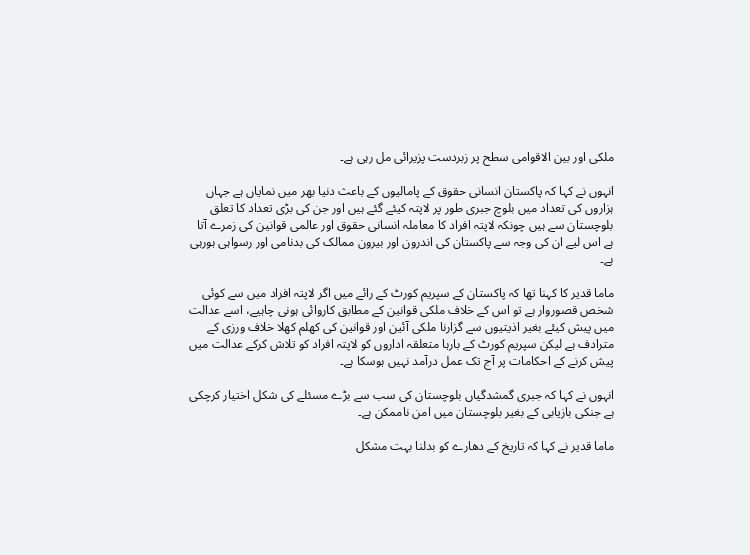ملکی اور بین الاقوامی سطح پر زبردست پزیرائی مل رہی ہے۔

انہوں نے کہا کہ پاکستان انسانی حقوق کے پامالیوں کے باعث دنیا بھر میں نمایاں ہے جہاں ہزاروں کی تعداد میں بلوچ جبری طور پر لاپتہ کیئے گئے ہیں اور جن کی بڑی تعداد کا تعلق بلوچستان سے ہیں چونکہ لاپتہ افراد کا معاملہ انسانی حقوق اور عالمی قوانین کی زمرے آتا ہے اس لیے ان کی وجہ سے پاکستان کی اندرون اور بیرون ممالک کی بدنامی اور رسواہی ہورہی ہے۔

ماما قدیر کا کہنا تھا کہ پاکستان کے سپریم کورٹ کے رائے میں اگر لاپتہ افراد میں سے کوئی شخص قصوروار ہے تو اس کے خلاف ملکی قوانین کے مطابق کاروائی ہونی چاہیے، اسے عدالت میں پیش کیئے بغیر اذیتیوں سے گزارنا ملکی آئین اور قوانین کی کھلم کھلا خلاف ورزی کے مترادف ہے لیکن سپریم کورٹ کے بارہا متعلقہ اداروں کو لاپتہ افراد کو تلاش کرکے عدالت میں پیش کرنے کے احکامات پر آج تک عمل درآمد نہیں ہوسکا ہے۔

انہوں نے کہا کہ جبری گمشدگیاں بلوچستان کی سب سے بڑے مسئلے کی شکل اختیار کرچکی ہے جنکی بازیابی کے بغیر بلوچستان میں امن ناممکن ہے۔

ماما قدیر نے کہا کہ تاریخ کے دھارے کو بدلنا بہت مشکل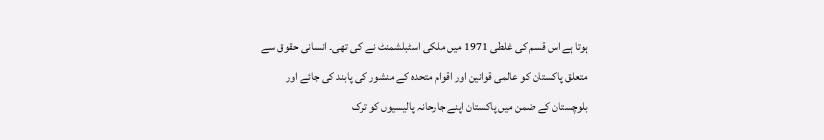ہوتا ہے اس قسم کی غلطی 1971 میں ملکی اسٹبلشمنٹ نے کی تھی۔ انسانی حقوق سے متعلق پاکستان کو عالمی قوانین اور اقوام متحدہ کے منشور کی پابند کی جائے اور بلوچستان کے ضمن میں پاکستان اپنے جارحانہ پالیسیوں کو ترک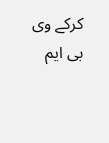کرکے وی بی ایم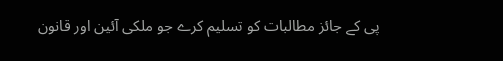پی کے جائز مطالبات کو تسلیم کرے جو ملکی آئین اور قانون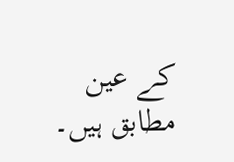کے عین مطابق ہیں۔